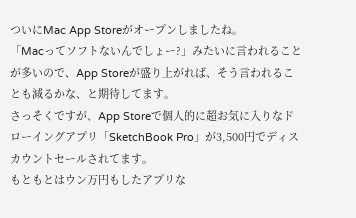ついにMac App Storeがオープンしましたね。
「Macってソフトないんでしょー?」みたいに言われることが多いので、App Storeが盛り上がれば、そう言われることも減るかな、と期待してます。
さっそくですが、App Storeで個人的に超お気に入りなドローイングアプリ「SketchBook Pro」が3,500円でディスカウントセールされてます。
もともとはウン万円もしたアプリな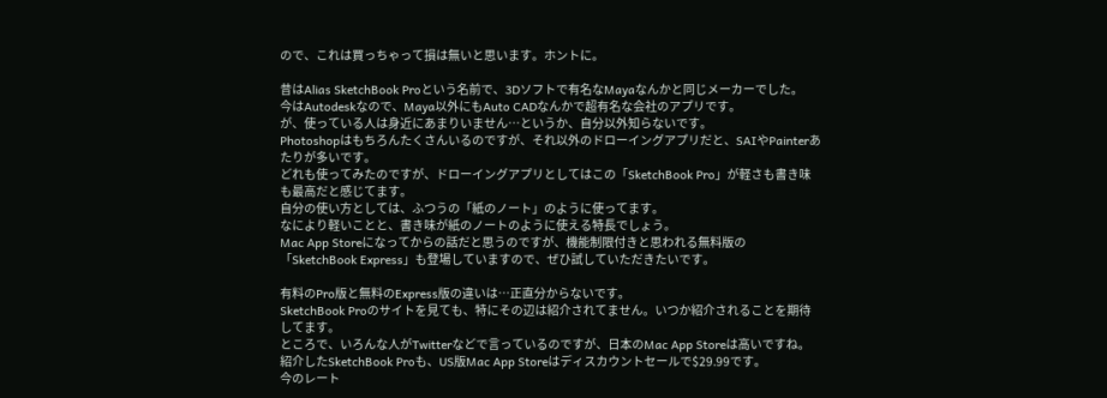ので、これは買っちゃって損は無いと思います。ホントに。

昔はAlias SketchBook Proという名前で、3Dソフトで有名なMayaなんかと同じメーカーでした。
今はAutodeskなので、Maya以外にもAuto CADなんかで超有名な会社のアプリです。
が、使っている人は身近にあまりいません…というか、自分以外知らないです。
Photoshopはもちろんたくさんいるのですが、それ以外のドローイングアプリだと、SAIやPainterあたりが多いです。
どれも使ってみたのですが、ドローイングアプリとしてはこの「SketchBook Pro」が軽さも書き味も最高だと感じてます。
自分の使い方としては、ふつうの「紙のノート」のように使ってます。
なにより軽いことと、書き味が紙のノートのように使える特長でしょう。
Mac App Storeになってからの話だと思うのですが、機能制限付きと思われる無料版の「SketchBook Express」も登場していますので、ぜひ試していただきたいです。

有料のPro版と無料のExpress版の違いは…正直分からないです。
SketchBook Proのサイトを見ても、特にその辺は紹介されてません。いつか紹介されることを期待してます。
ところで、いろんな人がTwitterなどで言っているのですが、日本のMac App Storeは高いですね。
紹介したSketchBook Proも、US版Mac App Storeはディスカウントセールで$29.99です。
今のレート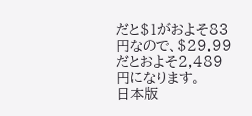だと$1がおよそ83円なので、$29.99だとおよそ2,489円になります。
日本版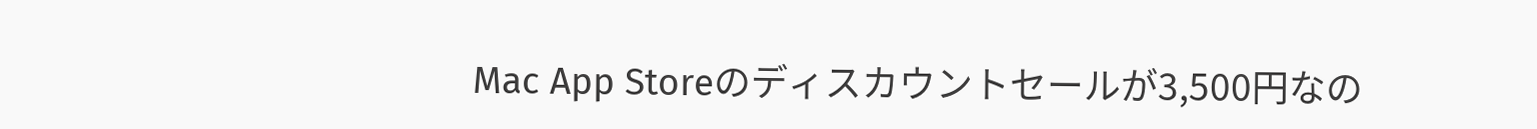Mac App Storeのディスカウントセールが3,500円なの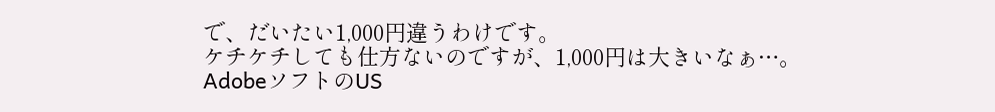で、だいたい1,000円違うわけです。
ケチケチしても仕方ないのですが、1,000円は大きいなぁ…。
AdobeソフトのUS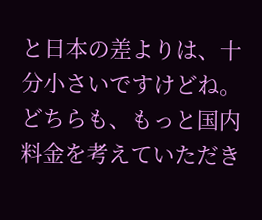と日本の差よりは、十分小さいですけどね。
どちらも、もっと国内料金を考えていただき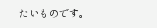たいものです。